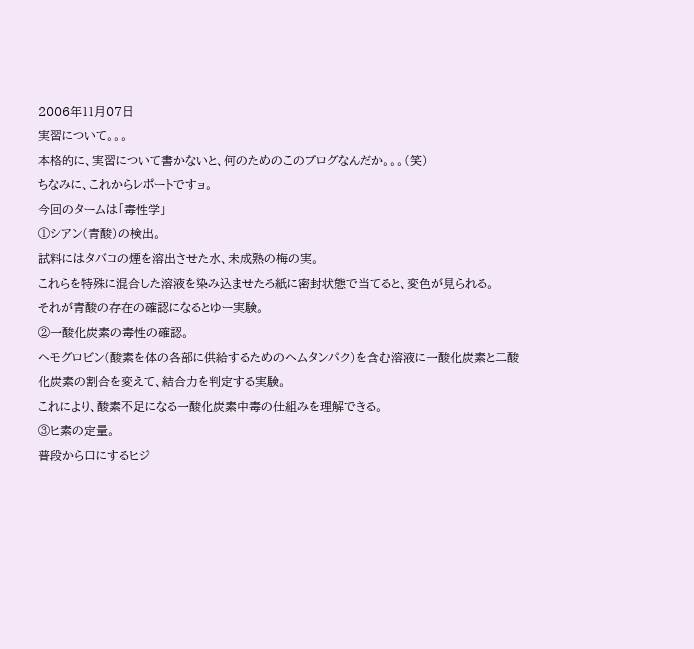2006年11月07日
実習について。。。
本格的に、実習について書かないと、何のためのこのブログなんだか。。。(笑)
ちなみに、これからレポートですョ。
今回のタームは「毒性学」
①シアン(青酸)の検出。
試料にはタバコの煙を溶出させた水、未成熟の梅の実。
これらを特殊に混合した溶液を染み込ませたろ紙に密封状態で当てると、変色が見られる。
それが青酸の存在の確認になるとゆー実験。
②一酸化炭素の毒性の確認。
ヘモグロビン(酸素を体の各部に供給するためのヘムタンパク)を含む溶液に一酸化炭素と二酸化炭素の割合を変えて、結合力を判定する実験。
これにより、酸素不足になる一酸化炭素中毒の仕組みを理解できる。
③ヒ素の定量。
普段から口にするヒジ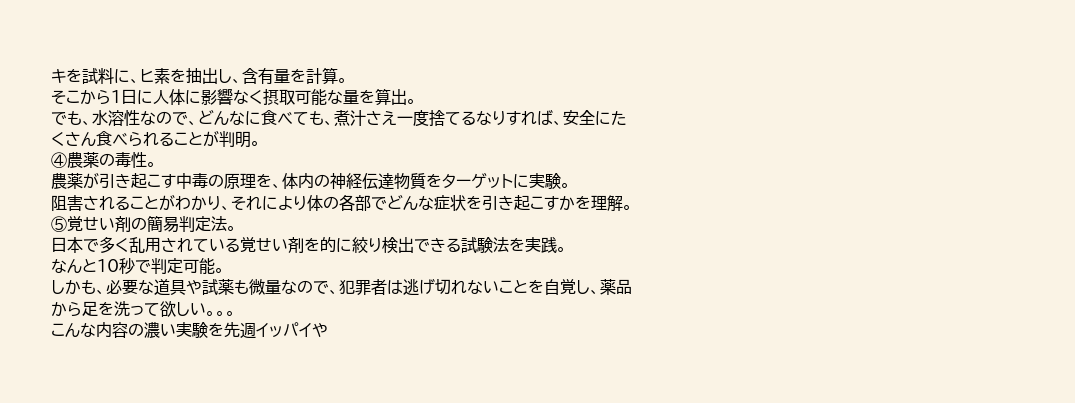キを試料に、ヒ素を抽出し、含有量を計算。
そこから1日に人体に影響なく摂取可能な量を算出。
でも、水溶性なので、どんなに食べても、煮汁さえ一度捨てるなりすれば、安全にたくさん食べられることが判明。
④農薬の毒性。
農薬が引き起こす中毒の原理を、体内の神経伝達物質をターゲットに実験。
阻害されることがわかり、それにより体の各部でどんな症状を引き起こすかを理解。
⑤覚せい剤の簡易判定法。
日本で多く乱用されている覚せい剤を的に絞り検出できる試験法を実践。
なんと10秒で判定可能。
しかも、必要な道具や試薬も微量なので、犯罪者は逃げ切れないことを自覚し、薬品から足を洗って欲しい。。。
こんな内容の濃い実験を先週イッパイや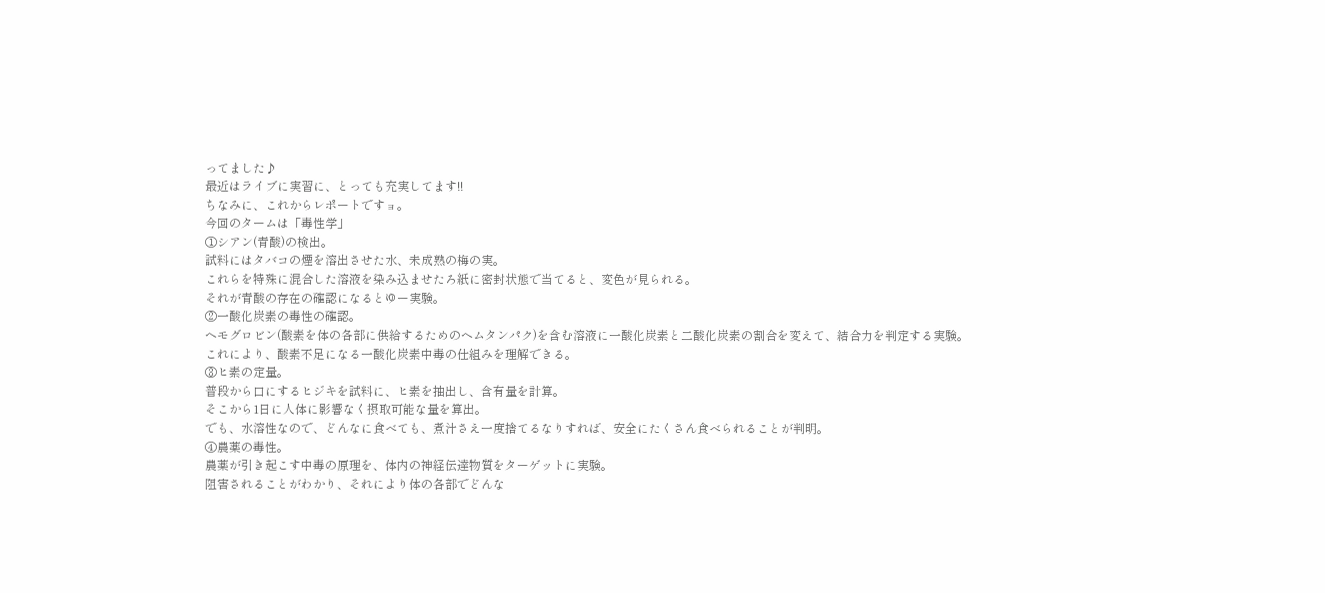ってました♪
最近はライブに実習に、とっても充実してます!!
ちなみに、これからレポートですョ。
今回のタームは「毒性学」
①シアン(青酸)の検出。
試料にはタバコの煙を溶出させた水、未成熟の梅の実。
これらを特殊に混合した溶液を染み込ませたろ紙に密封状態で当てると、変色が見られる。
それが青酸の存在の確認になるとゆー実験。
②一酸化炭素の毒性の確認。
ヘモグロビン(酸素を体の各部に供給するためのヘムタンパク)を含む溶液に一酸化炭素と二酸化炭素の割合を変えて、結合力を判定する実験。
これにより、酸素不足になる一酸化炭素中毒の仕組みを理解できる。
③ヒ素の定量。
普段から口にするヒジキを試料に、ヒ素を抽出し、含有量を計算。
そこから1日に人体に影響なく摂取可能な量を算出。
でも、水溶性なので、どんなに食べても、煮汁さえ一度捨てるなりすれば、安全にたくさん食べられることが判明。
④農薬の毒性。
農薬が引き起こす中毒の原理を、体内の神経伝達物質をターゲットに実験。
阻害されることがわかり、それにより体の各部でどんな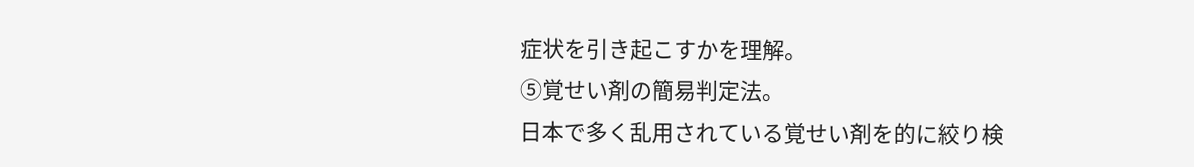症状を引き起こすかを理解。
⑤覚せい剤の簡易判定法。
日本で多く乱用されている覚せい剤を的に絞り検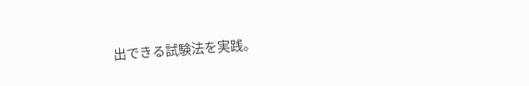出できる試験法を実践。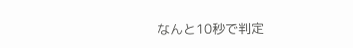なんと10秒で判定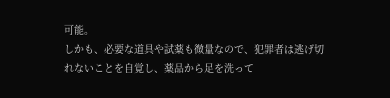可能。
しかも、必要な道具や試薬も微量なので、犯罪者は逃げ切れないことを自覚し、薬品から足を洗って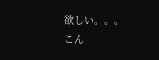欲しい。。。
こん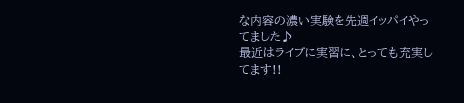な内容の濃い実験を先週イッパイやってました♪
最近はライブに実習に、とっても充実してます!!